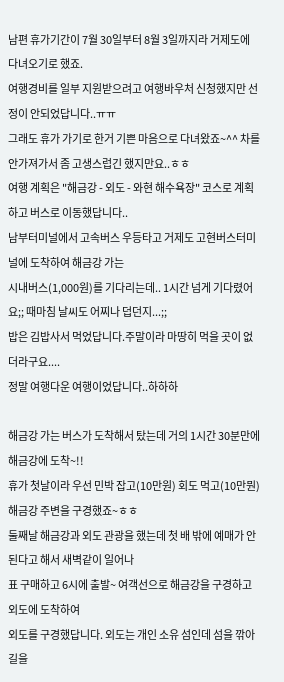남편 휴가기간이 7월 30일부터 8월 3일까지라 거제도에 다녀오기로 했죠.
여행경비를 일부 지원받으려고 여행바우처 신청했지만 선정이 안되었답니다..ㅠㅠ
그래도 휴가 가기로 한거 기쁜 마음으로 다녀왔죠~^^ 차를 안가져가서 좀 고생스럽긴 했지만요..ㅎㅎ
여행 계획은 "해금강 - 외도 - 와현 해수욕장" 코스로 계획하고 버스로 이동했답니다..
남부터미널에서 고속버스 우등타고 거제도 고현버스터미널에 도착하여 해금강 가는
시내버스(1,000원)를 기다리는데.. 1시간 넘게 기다렸어요;; 때마침 날씨도 어찌나 덥던지...;;
밥은 김밥사서 먹었답니다.주말이라 마땅히 먹을 곳이 없더라구요....
정말 여행다운 여행이었답니다..하하하

해금강 가는 버스가 도착해서 탔는데 거의 1시간 30분만에 해금강에 도착~!!
휴가 첫날이라 우선 민박 잡고(10만원) 회도 먹고(10만뭔) 해금강 주변을 구경했죠~ㅎㅎ
둘째날 해금강과 외도 관광을 했는데 첫 배 밖에 예매가 안된다고 해서 새벽같이 일어나
표 구매하고 6시에 출발~ 여객선으로 해금강을 구경하고 외도에 도착하여
외도를 구경했답니다. 외도는 개인 소유 섬인데 섬을 깎아 길을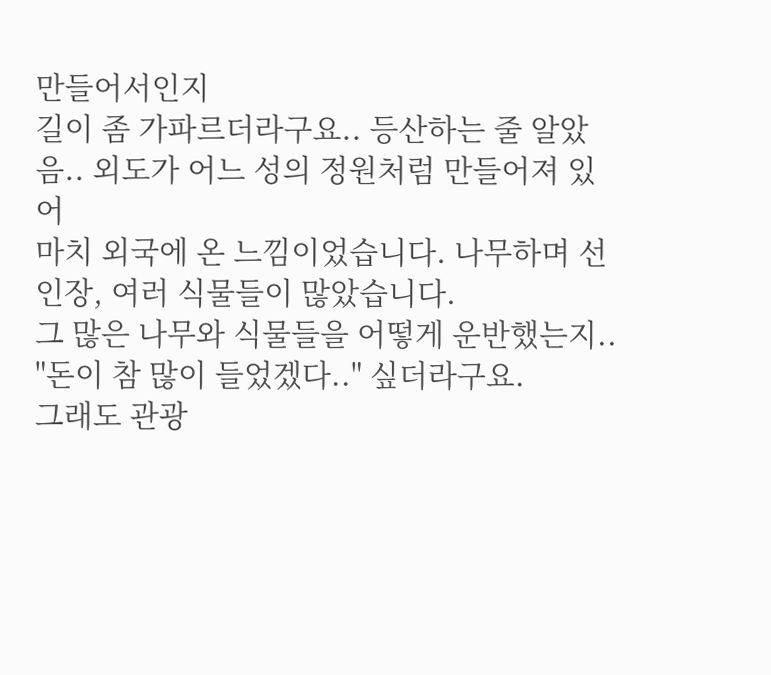만들어서인지
길이 좀 가파르더라구요.. 등산하는 줄 알았음.. 외도가 어느 성의 정원처럼 만들어져 있어
마치 외국에 온 느낌이었습니다. 나무하며 선인장, 여러 식물들이 많았습니다.
그 많은 나무와 식물들을 어떻게 운반했는지.. "돈이 참 많이 들었겠다.." 싶더라구요.
그래도 관광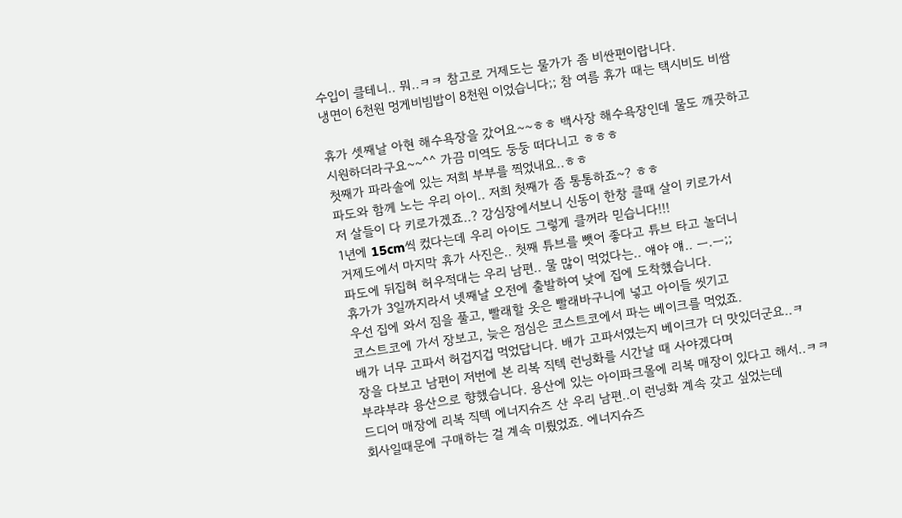수입이 클테니.. 뭐..ㅋㅋ 참고로 거제도는 물가가 좀 비싼편이랍니다.
냉면이 6천원 멍게비빔밥이 8천원 이었습니다;; 참 여름 휴가 때는 택시비도 비쌈

휴가 셋째날 아현 해수욕장을 갔어요~~ㅎㅎ 백사장 해수욕장인데 물도 깨끗하고
시원하더라구요~~^^ 가끔 미역도 둥둥 떠다니고 ㅎㅎㅎ
첫째가 파라솔에 있는 저희 부부를 찍었내요..ㅎㅎ
파도와 함께 노는 우리 아이.. 저희 첫째가 좀 통통하죠~? ㅎㅎ
저 살들이 다 키로가겠죠..? 강심장에서보니 신동이 한창 클때 살이 키로가서
1년에 15cm씩 컸다는데 우리 아이도 그렇게 클꺼라 믿습니다!!!
거제도에서 마지막 휴가 사진은.. 첫째 튜브를 뺏어 좋다고 튜브 타고 놀더니
파도에 뒤집혀 허우적대는 우리 남편.. 물 많이 먹었다는.. 얘야 얘.. ㅡ.ㅡ;;
휴가가 3일까지라서 넷째날 오전에 출발하여 낮에 집에 도착했습니다.
우선 집에 와서 짐을 풀고, 빨래할 옷은 빨래바구니에 넣고 아이들 씻기고
코스트코에 가서 장보고, 늦은 점심은 코스트코에서 파는 베이크를 먹었죠.
배가 너무 고파서 허겁지겁 먹었답니다. 배가 고파서였는지 베이크가 더 맛있더군요..ㅋ
장을 다보고 남편이 저번에 본 리복 직텍 런닝화를 시간날 때 사야겠다며
부랴부랴 용산으로 향했습니다. 용산에 있는 아이파크몰에 리복 매장이 있다고 해서..ㅋㅋ
드디어 매장에 리복 직텍 에너지슈즈 산 우리 남편..이 런닝화 계속 갖고 싶었는데
회사일때문에 구매하는 걸 계속 미뤘었죠. 에너지슈즈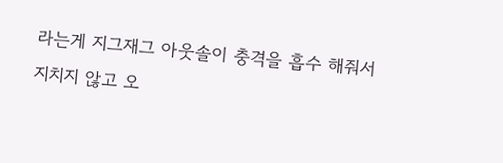라는게 지그재그 아웃솔이 충격을 흡수 해줘서
지치지 않고 오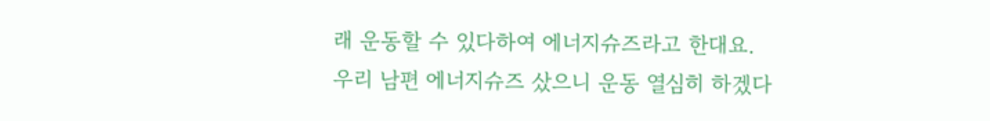래 운동할 수 있다하여 에너지슈즈라고 한대요.
우리 남편 에너지슈즈 샀으니 운동 열심히 하겠다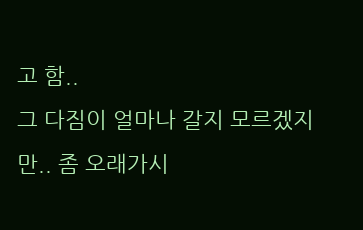고 함..
그 다짐이 얼마나 갈지 모르겠지만.. 좀 오래가시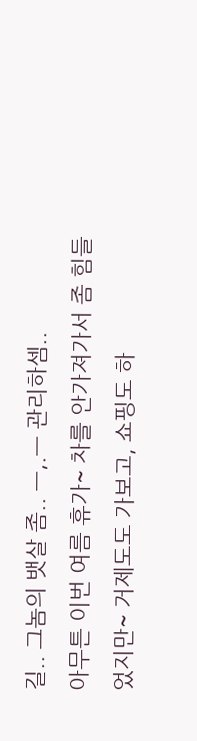길.. 그놈의 뱃살 좀.. ㅡ,.ㅡ 관리하셈..
아무튼 이번 여름 휴가~ 차를 안가져가서 좀 힘들었지만~ 거제도도 가보고, 쇼핑도 하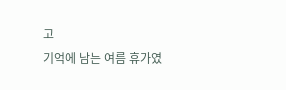고
기억에 남는 여름 휴가였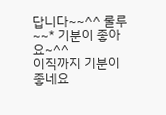답니다~~^^ 룰루~~* 기분이 좋아요~^^
이직까지 기분이 좋네요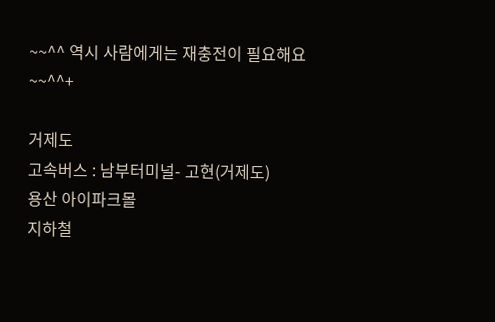~~^^ 역시 사람에게는 재충전이 필요해요~~^^+

거제도
고속버스 : 남부터미널- 고현(거제도)
용산 아이파크몰
지하철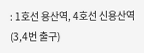: 1호선 용산역, 4호선 신용산역(3,4번 출구)